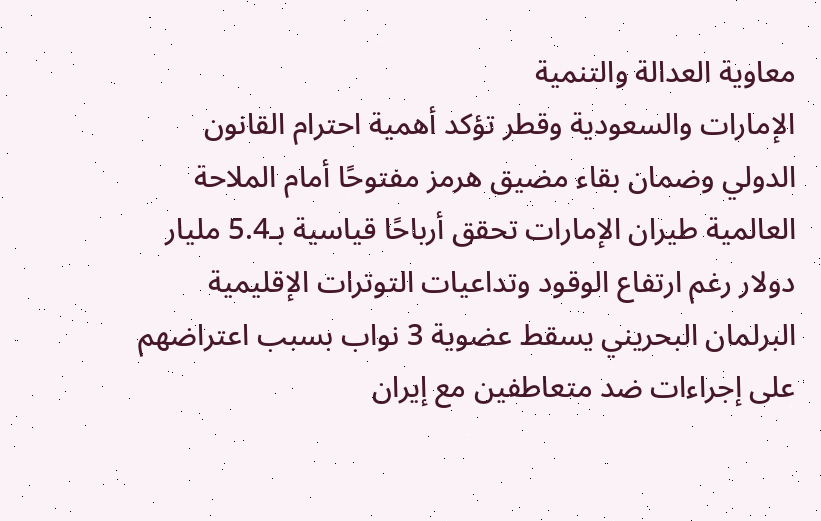معاوية العدالة والتنمية
الإمارات والسعودية وقطر تؤكد أهمية احترام القانون الدولي وضمان بقاء مضيق هرمز مفتوحًا أمام الملاحة العالمية طيران الإمارات تحقق أرباحًا قياسية بـ5.4 مليار دولار رغم ارتفاع الوقود وتداعيات التوترات الإقليمية البرلمان البحريني يسقط عضوية 3 نواب بسبب اعتراضهم على إجراءات ضد متعاطفين مع إيران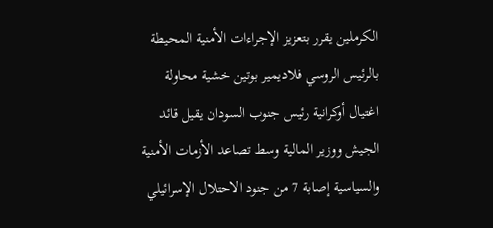الكرملين يقرر بتعزيز الإجراءات الأمنية المحيطة بالرئيس الروسي فلاديمير بوتين خشية محاولة اغتيال أوكرانية رئيس جنوب السودان يقيل قائد الجيش ووزير المالية وسط تصاعد الأزمات الأمنية والسياسية إصابة 7 من جنود الاحتلال الإسرائيلي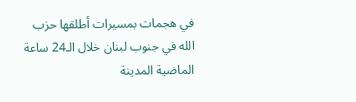في هجمات بمسيرات أطلقها حزب الله في جنوب لبنان خلال الـ24 ساعة الماضية المدينة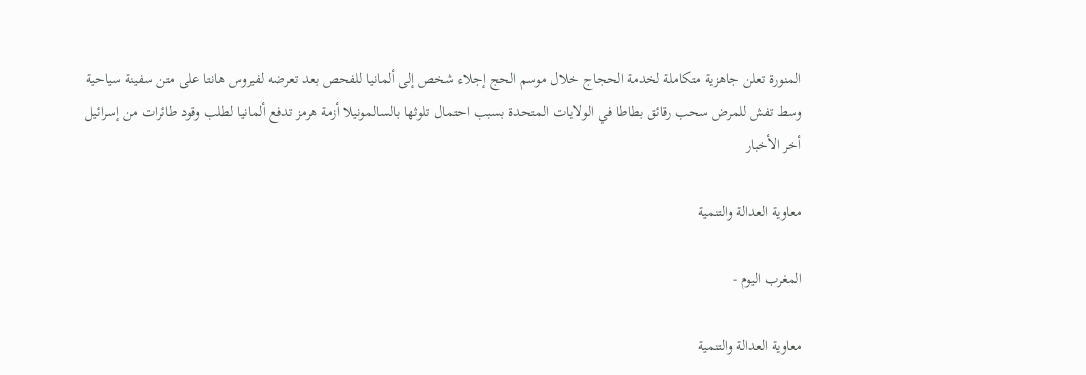المنورة تعلن جاهزية متكاملة لخدمة الحجاج خلال موسم الحج إجلاء شخص إلى ألمانيا للفحص بعد تعرضه لفيروس هانتا على متن سفينة سياحية وسط تفش للمرض سحب رقائق بطاطا في الولايات المتحدة بسبب احتمال تلوثها بالسالمونيلا أزمة هرمز تدفع ألمانيا لطلب وقود طائرات من إسرائيل
أخر الأخبار

معاوية العدالة والتنمية

المغرب اليوم -

معاوية العدالة والتنمية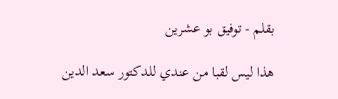بقلم - توفيق بو عشرين

هذا ليس لقبا من عندي للدكتور سعد الدين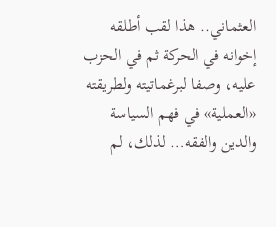العثماني.. هذا لقب أطلقه إخوانه في الحركة ثم في الحزب عليه، وصفا لبرغماتيته ولطريقته «العملية» في فهم السياسة والدين والفقه… لذلك، لم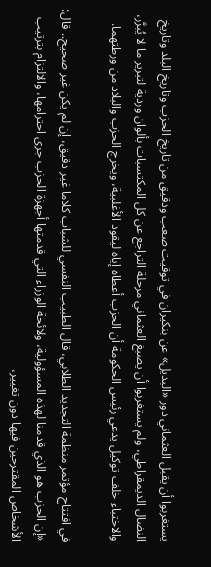يستغربوا أن يقبل العثماني دور «البديل» عن بنكيران في توقيت صعب ودقيق من تاريخ الحزب وتاريخ البلد وتاريخ النضال الديمقراطي، ولم يستغربوا أن يصبغ العثماني مرحلة التراجع عن كل المكتسبات بألوان وردية لتبرير ما لا يُبرَّر، والاختباء خلف توكيل يدعي رئيس الحكومة أن الحزب أعطاه إياه ليقود الأغلبية، ويخرج الحزب والبلاد من ورطتهما.

في افتتاح مؤتمر منظمة التجديد الطلابي، قال الطبيب النفسي للشباب كلاما غير دقيق، إن لم يكن غير صحيح.. قال: «إن الحزب هو الذي قدمنا لهذه المسؤولية، ولائحة الوزراء التي قدمتها أجهزة الحزب جرى احترامها، والالتزام بترتيب الأشخاص المقترحين فيها دون تغيير،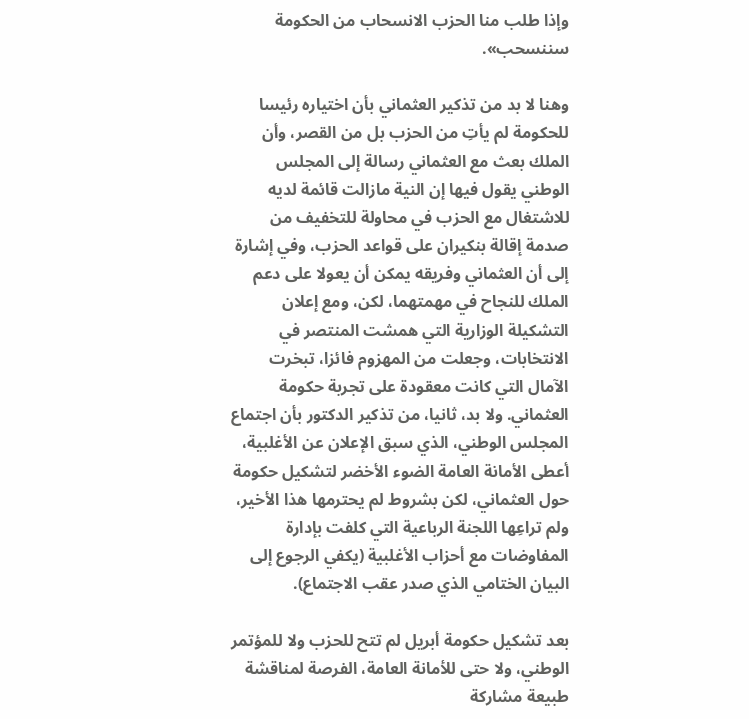وإذا طلب منا الحزب الانسحاب من الحكومة سننسحب».

وهنا لا بد من تذكير العثماني بأن اختياره رئيسا للحكومة لم يأتِ من الحزب بل من القصر، وأن الملك بعث مع العثماني رسالة إلى المجلس الوطني يقول فيها إن النية مازالت قائمة لديه للاشتغال مع الحزب في محاولة للتخفيف من صدمة إقالة بنكيران على قواعد الحزب، وفي إشارة إلى أن العثماني وفريقه يمكن أن يعولا على دعم الملك للنجاح في مهمتهما، لكن، ومع إعلان التشكيلة الوزارية التي همشت المنتصر في الانتخابات، وجعلت من المهزوم فائزا، تبخرت الآمال التي كانت معقودة على تجربة حكومة العثماني. ولا بد، ثانيا، من تذكير الدكتور بأن اجتماع المجلس الوطني، الذي سبق الإعلان عن الأغلبية، أعطى الأمانة العامة الضوء الأخضر لتشكيل حكومة حول العثماني، لكن بشروط لم يحترمها هذا الأخير، ولم تراعِها اللجنة الرباعية التي كلفت بإدارة المفاوضات مع أحزاب الأغلبية (يكفي الرجوع إلى البيان الختامي الذي صدر عقب الاجتماع).

بعد تشكيل حكومة أبريل لم تتح للحزب ولا للمؤتمر الوطني، ولا حتى للأمانة العامة، الفرصة لمناقشة طبيعة مشاركة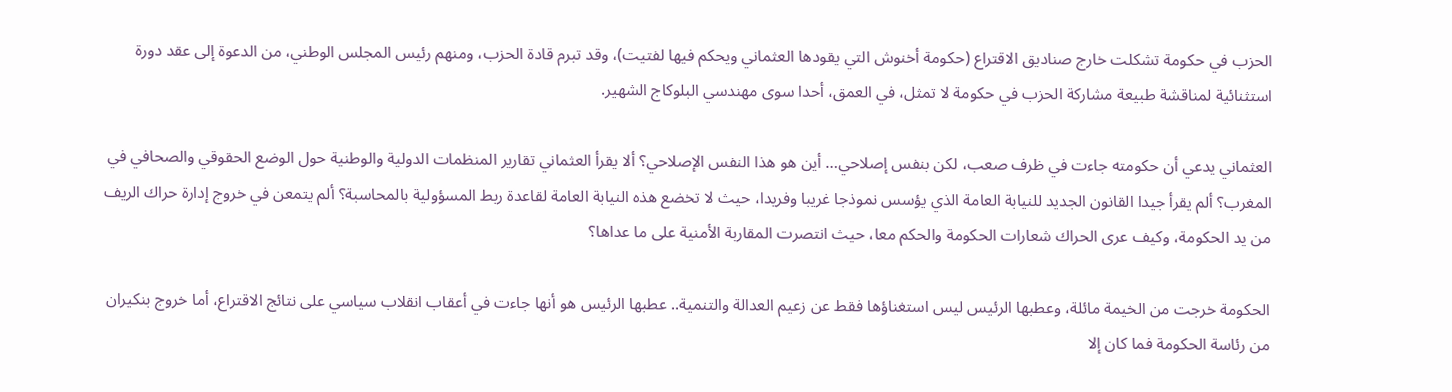الحزب في حكومة تشكلت خارج صناديق الاقتراع (حكومة أخنوش التي يقودها العثماني ويحكم فيها لفتيت)، وقد تبرم قادة الحزب، ومنهم رئيس المجلس الوطني، من الدعوة إلى عقد دورة استثنائية لمناقشة طبيعة مشاركة الحزب في حكومة لا تمثل، في العمق، أحدا سوى مهندسي البلوكاج الشهير.

العثماني يدعي أن حكومته جاءت في ظرف صعب، لكن بنفس إصلاحي… أين هو هذا النفس الإصلاحي؟ ألا يقرأ العثماني تقارير المنظمات الدولية والوطنية حول الوضع الحقوقي والصحافي في المغرب؟ ألم يقرأ جيدا القانون الجديد للنيابة العامة الذي يؤسس نموذجا غريبا وفريدا، حيث لا تخضع هذه النيابة العامة لقاعدة ربط المسؤولية بالمحاسبة؟ ألم يتمعن في خروج إدارة حراك الريف من يد الحكومة، وكيف عرى الحراك شعارات الحكومة والحكم معا، حيث انتصرت المقاربة الأمنية على ما عداها؟

الحكومة خرجت من الخيمة مائلة، وعطبها الرئيس ليس استغناؤها فقط عن زعيم العدالة والتنمية.. عطبها الرئيس هو أنها جاءت في أعقاب انقلاب سياسي على نتائج الاقتراع، أما خروج بنكيران من رئاسة الحكومة فما كان إلا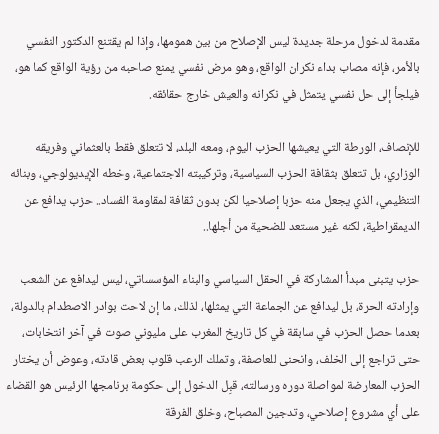مقدمة لدخول مرحلة جديدة ليس الإصلاح من بين همومها، وإذا لم يقتنع الدكتور النفسي بالأمر، فإنه مصاب بداء نكران الواقع، وهو مرض نفسي يمنع صاحبه من رؤية الواقع كما هو، فيلجأ إلى حل نفسي يتمثل في نكرانه والعيش خارج حقائقه.

للإنصاف، الورطة التي يعيشها الحزب اليوم، ومعه البلد، لا تتعلق فقط بالعثماني وفريقه الوزاري، بل تتعلق بثقافة الحزب السياسية، وتركيبته الاجتماعية، وخطه الإيديولوجي، وبنائه التنظيمي، الذي يجعل منه حزبا إصلاحيا لكن بدون ثقافة لمقاومة الفساد.. حزب يدافع عن الديمقراطية، لكنه غير مستعد للضحية من أجلها..

حزب يتبنى مبدأ المشاركة في الحقل السياسي والبناء المؤسساتي، ليس ليدافع عن الشعب وإرادته الحرة، بل ليدافع عن الجماعة التي يمثلها، لذلك، ما إن لاحت بوادر الاصطدام بالدولة، بعدما حصل الحزب في سابقة في كل تاريخ المغرب على مليوني صوت في آخر انتخابات، حتى تراجع إلى الخلف، وانحنى للعاصفة، وتملك الرعب قلوب بعض قادته، وعوض أن يختار الحزب المعارضة لمواصلة دوره ورسالته، قبِل الدخول إلى حكومة برنامجها الرئيس هو القضاء على أي مشروع إصلاحي، وتدجين المصباح، وخلق الفرقة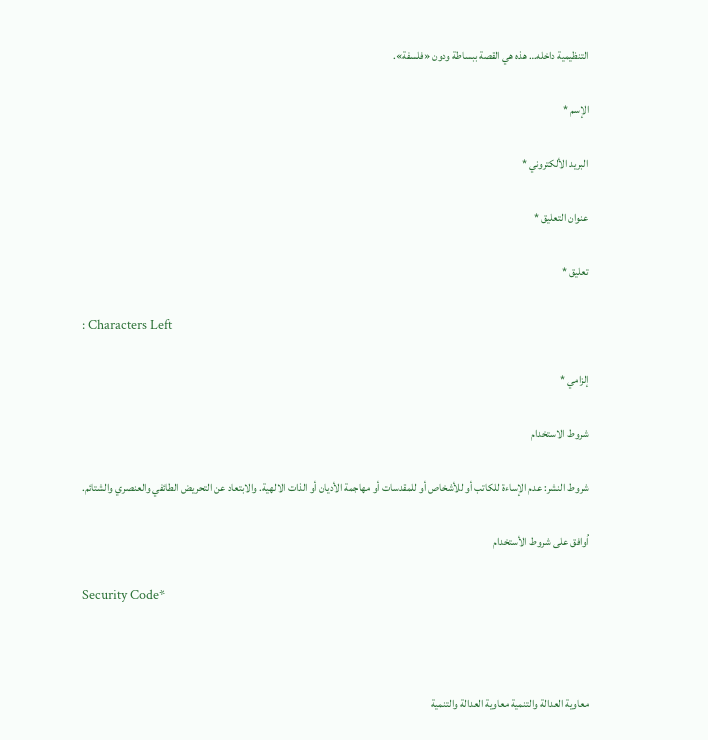التنظيمية داخله… هذه هي القصة ببساطة ودون «فلسفة».

الإسم *

البريد الألكتروني *

عنوان التعليق *

تعليق *

: Characters Left

إلزامي *

شروط الاستخدام

شروط النشر: عدم الإساءة للكاتب أو للأشخاص أو للمقدسات أو مهاجمة الأديان أو الذات الالهية. والابتعاد عن التحريض الطائفي والعنصري والشتائم.

اُوافق على شروط الأستخدام

Security Code*



معاوية العدالة والتنمية معاوية العدالة والتنمية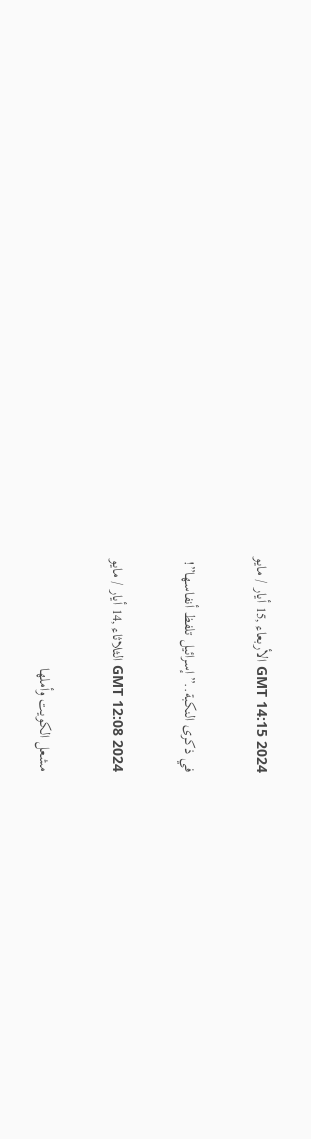GMT 14:15 2024 الأربعاء ,15 أيار / مايو

في ذكرى النكبة..”إسرائيل تلفظ أنفاسها”!

GMT 12:08 2024 الثلاثاء ,14 أيار / مايو

مشعل الكويت وأملها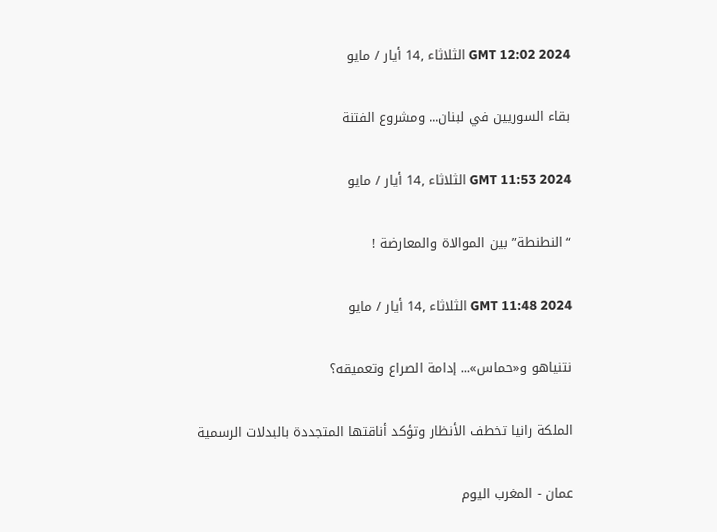GMT 12:02 2024 الثلاثاء ,14 أيار / مايو

بقاء السوريين في لبنان... ومشروع الفتنة

GMT 11:53 2024 الثلاثاء ,14 أيار / مايو

“النطنطة” بين الموالاة والمعارضة !

GMT 11:48 2024 الثلاثاء ,14 أيار / مايو

نتنياهو و«حماس»... إدامة الصراع وتعميقه؟

الملكة رانيا تخطف الأنظار وتؤكد أناقتها المتجددة بالبدلات الرسمية

عمان - المغرب اليوم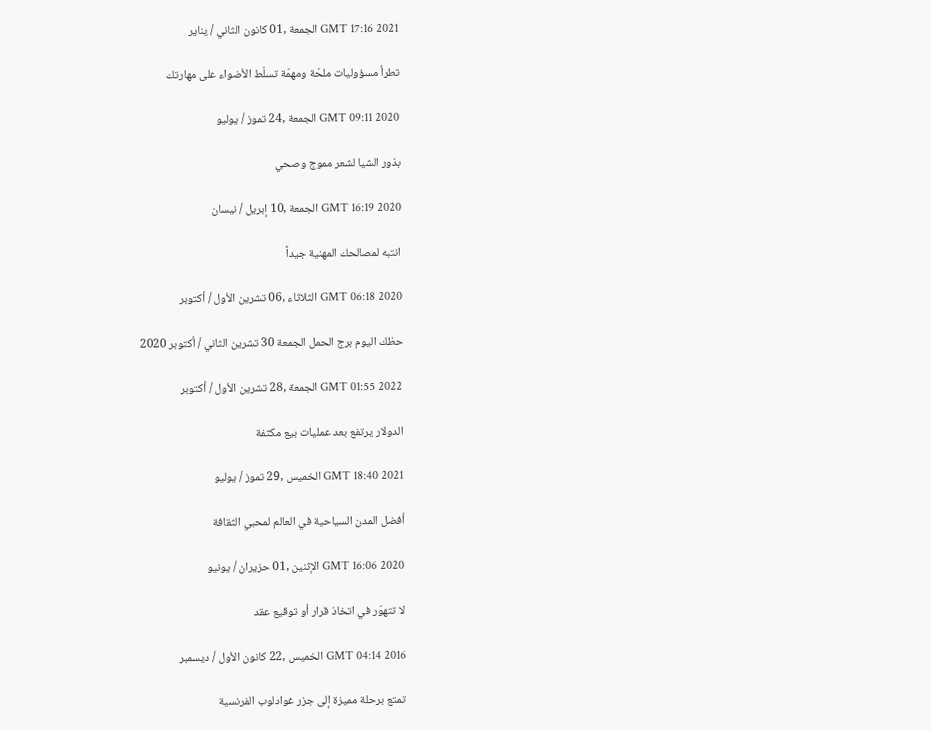GMT 17:16 2021 الجمعة ,01 كانون الثاني / يناير

تطرأ مسؤوليات ملحّة ومهمّة تسلّط الأضواء على مهارتك

GMT 09:11 2020 الجمعة ,24 تموز / يوليو

بذور الشيا لشعر مموج وصحي

GMT 16:19 2020 الجمعة ,10 إبريل / نيسان

انتبه لمصالحك المهنية جيداً

GMT 06:18 2020 الثلاثاء ,06 تشرين الأول / أكتوبر

حظك اليوم برج الحمل الجمعة 30 تشرين الثاني / أكتوبر 2020

GMT 01:55 2022 الجمعة ,28 تشرين الأول / أكتوبر

الدولار يرتفع بعد عمليات بيع مكثفة

GMT 18:40 2021 الخميس ,29 تموز / يوليو

أفضل المدن السياحية في العالم لمحبي الثقافة

GMT 16:06 2020 الإثنين ,01 حزيران / يونيو

لا تتهوّر في اتخاذ قرار أو توقيع عقد

GMT 04:14 2016 الخميس ,22 كانون الأول / ديسمبر

تمتع برحلة مميزة إلى جزر غوادلوب الفرنسية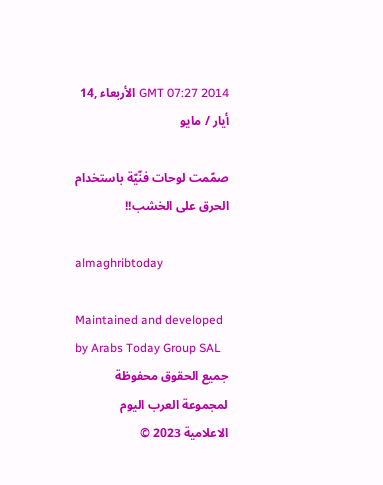GMT 07:27 2014 الأربعاء ,14 أيار / مايو

صمّمت لوحات فنّيّة باستخدام الحرق على الخشب!!

almaghribtoday

Maintained and developed by Arabs Today Group SAL
جميع الحقوق محفوظة لمجموعة العرب اليوم الاعلامية 2023 ©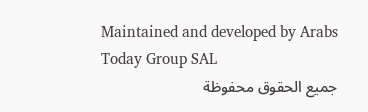Maintained and developed by Arabs Today Group SAL
جميع الحقوق محفوظة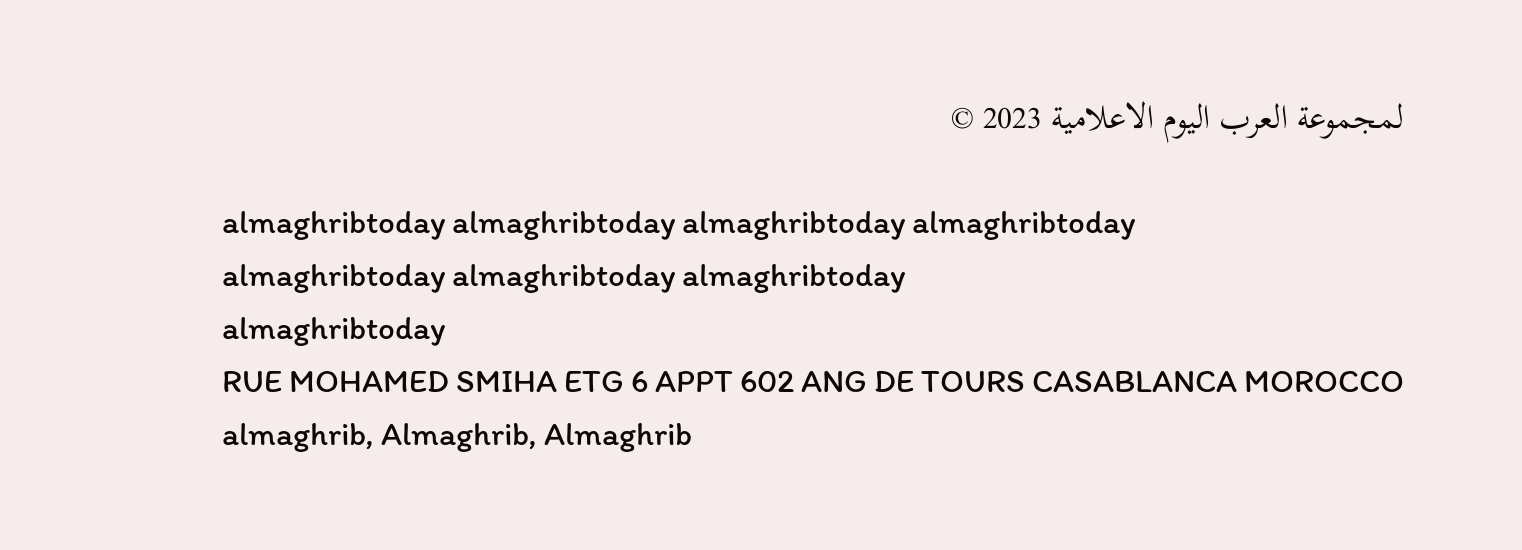لمجموعة العرب اليوم الاعلامية 2023 ©

almaghribtoday almaghribtoday almaghribtoday almaghribtoday
almaghribtoday almaghribtoday almaghribtoday
almaghribtoday
RUE MOHAMED SMIHA ETG 6 APPT 602 ANG DE TOURS CASABLANCA MOROCCO
almaghrib, Almaghrib, Almaghrib